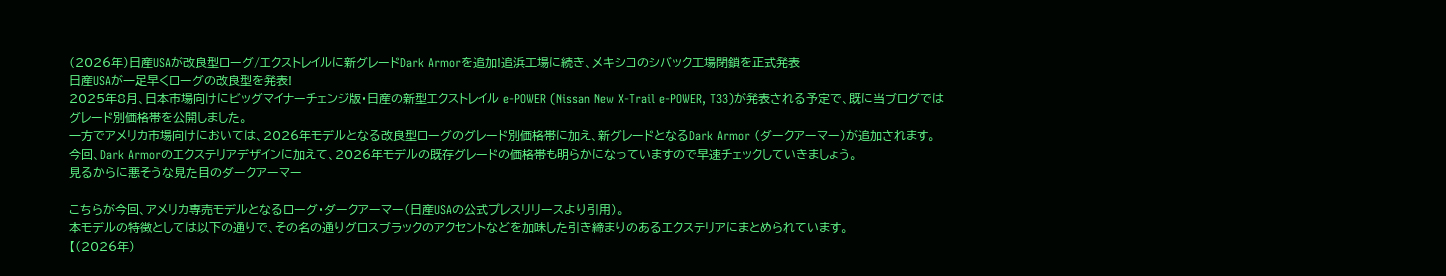(2026年)日産USAが改良型ローグ/エクストレイルに新グレードDark Armorを追加!追浜工場に続き、メキシコのシバック工場閉鎖を正式発表
日産USAが一足早くローグの改良型を発表!
2025年8月、日本市場向けにビッグマイナーチェンジ版・日産の新型エクストレイル e-POWER (Nissan New X-Trail e-POWER, T33)が発表される予定で、既に当ブログではグレード別価格帯を公開しました。
一方でアメリカ市場向けにおいては、2026年モデルとなる改良型ローグのグレード別価格帯に加え、新グレードとなるDark Armor (ダークアーマー)が追加されます。
今回、Dark Armorのエクステリアデザインに加えて、2026年モデルの既存グレードの価格帯も明らかになっていますので早速チェックしていきましょう。
見るからに悪そうな見た目のダークアーマー

こちらが今回、アメリカ専売モデルとなるローグ・ダークアーマー(日産USAの公式プレスリリースより引用)。
本モデルの特徴としては以下の通りで、その名の通りグロスブラックのアクセントなどを加味した引き締まりのあるエクステリアにまとめられています。
【(2026年)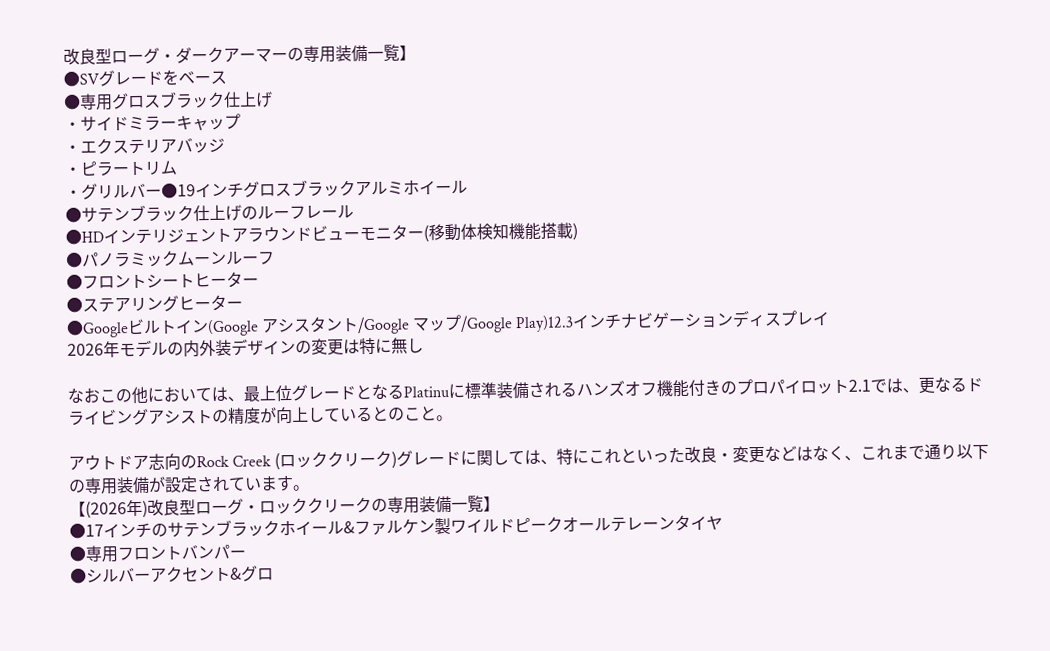改良型ローグ・ダークアーマーの専用装備一覧】
●SVグレードをベース
●専用グロスブラック仕上げ
・サイドミラーキャップ
・エクステリアバッジ
・ピラートリム
・グリルバー●19インチグロスブラックアルミホイール
●サテンブラック仕上げのルーフレール
●HDインテリジェントアラウンドビューモニター(移動体検知機能搭載)
●パノラミックムーンルーフ
●フロントシートヒーター
●ステアリングヒーター
●Googleビルトイン(Google アシスタント/Google マップ/Google Play)12.3インチナビゲーションディスプレイ
2026年モデルの内外装デザインの変更は特に無し

なおこの他においては、最上位グレードとなるPlatinuに標準装備されるハンズオフ機能付きのプロパイロット2.1では、更なるドライビングアシストの精度が向上しているとのこと。

アウトドア志向のRock Creek (ロッククリーク)グレードに関しては、特にこれといった改良・変更などはなく、これまで通り以下の専用装備が設定されています。
【(2026年)改良型ローグ・ロッククリークの専用装備一覧】
●17インチのサテンブラックホイール&ファルケン製ワイルドピークオールテレーンタイヤ
●専用フロントバンパー
●シルバーアクセント&グロ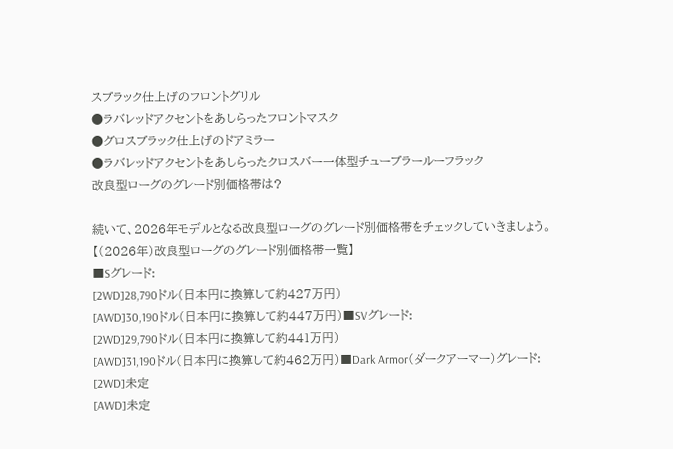スブラック仕上げのフロントグリル
●ラバレッドアクセントをあしらったフロントマスク
●グロスブラック仕上げのドアミラー
●ラバレッドアクセントをあしらったクロスバー一体型チューブラールーフラック
改良型ローグのグレード別価格帯は?

続いて、2026年モデルとなる改良型ローグのグレード別価格帯をチェックしていきましょう。
【(2026年)改良型ローグのグレード別価格帯一覧】
■Sグレード:
[2WD]28,790ドル(日本円に換算して約427万円)
[AWD]30,190ドル(日本円に換算して約447万円)■SVグレード:
[2WD]29,790ドル(日本円に換算して約441万円)
[AWD]31,190ドル(日本円に換算して約462万円)■Dark Armor(ダークアーマー)グレード:
[2WD]未定
[AWD]未定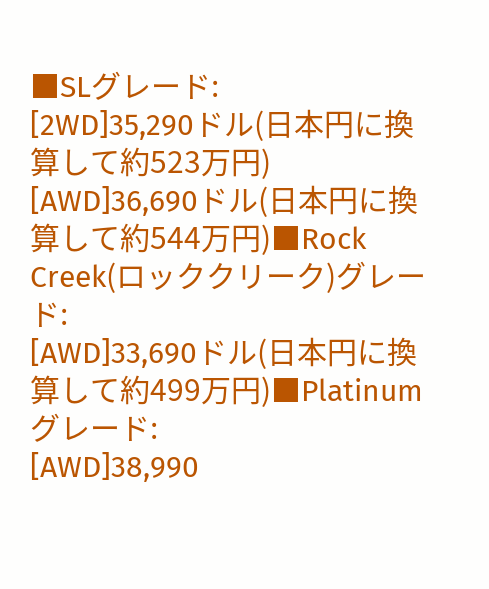■SLグレード:
[2WD]35,290ドル(日本円に換算して約523万円)
[AWD]36,690ドル(日本円に換算して約544万円)■Rock Creek(ロッククリーク)グレード:
[AWD]33,690ドル(日本円に換算して約499万円)■Platinumグレード:
[AWD]38,990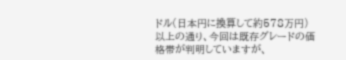ドル(日本円に換算して約578万円)
以上の通り、今回は既存グレードの価格帯が判明していますが、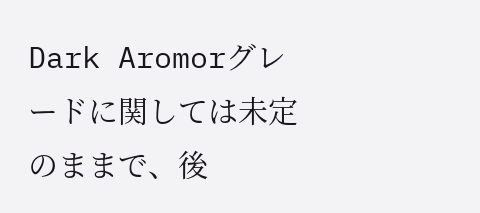Dark Aromorグレードに関しては未定のままで、後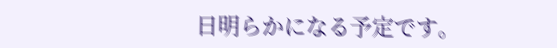日明らかになる予定です。